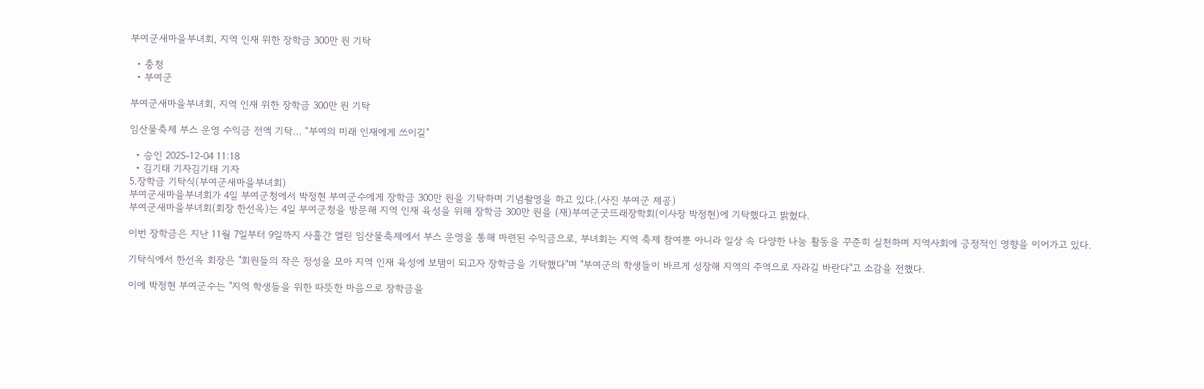부여군새마을부녀회, 지역 인재 위한 장학금 300만 원 기탁

  • 충청
  • 부여군

부여군새마을부녀회, 지역 인재 위한 장학금 300만 원 기탁

임산물축제 부스 운영 수익금 전액 기탁… “부여의 미래 인재에게 쓰이길”

  • 승인 2025-12-04 11:18
  • 김기태 기자김기태 기자
5.장학금 기탁식(부여군새마을부녀회)
부여군새마을부녀회가 4일 부여군청에서 박정현 부여군수에게 장학금 300만 원을 기탁하며 기념촬영을 하고 있다.(사진 부여군 제공)
부여군새마을부녀회(회장 한선옥)는 4일 부여군청을 방문해 지역 인재 육성을 위해 장학금 300만 원을 (재)부여군굿뜨래장학회(이사장 박정현)에 기탁했다고 밝혔다.

이번 장학금은 지난 11월 7일부터 9일까지 사흘간 열린 임산물축제에서 부스 운영을 통해 마련된 수익금으로, 부녀회는 지역 축제 참여뿐 아니라 일상 속 다양한 나눔 활동을 꾸준히 실천하며 지역사회에 긍정적인 영향을 이어가고 있다.

기탁식에서 한선옥 회장은 "회원들의 작은 정성을 모아 지역 인재 육성에 보탬이 되고자 장학금을 기탁했다"며 "부여군의 학생들이 바르게 성장해 지역의 주역으로 자라길 바란다"고 소감을 전했다.

이에 박정현 부여군수는 "지역 학생들을 위한 따뜻한 마음으로 장학금을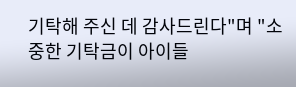기탁해 주신 데 감사드린다"며 "소중한 기탁금이 아이들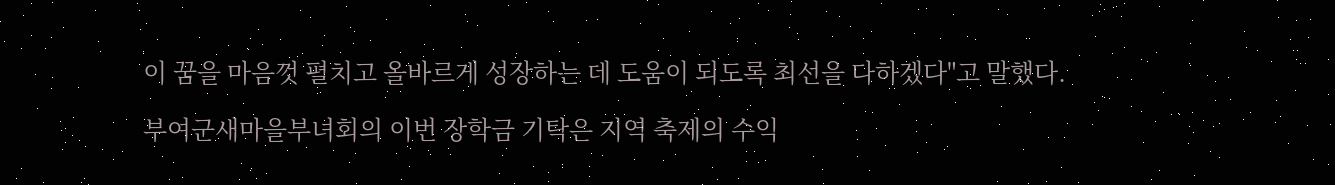이 꿈을 마음껏 펼치고 올바르게 성장하는 데 도움이 되도록 최선을 다하겠다"고 말했다.

부여군새마을부녀회의 이번 장학금 기탁은 지역 축제의 수익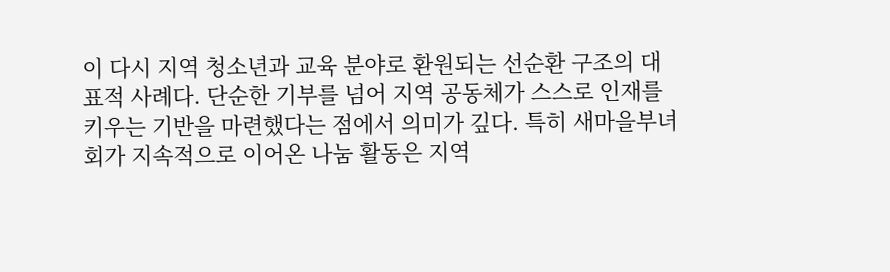이 다시 지역 청소년과 교육 분야로 환원되는 선순환 구조의 대표적 사례다. 단순한 기부를 넘어 지역 공동체가 스스로 인재를 키우는 기반을 마련했다는 점에서 의미가 깊다. 특히 새마을부녀회가 지속적으로 이어온 나눔 활동은 지역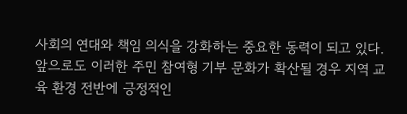사회의 연대와 책임 의식을 강화하는 중요한 동력이 되고 있다. 앞으로도 이러한 주민 참여형 기부 문화가 확산될 경우 지역 교육 환경 전반에 긍정적인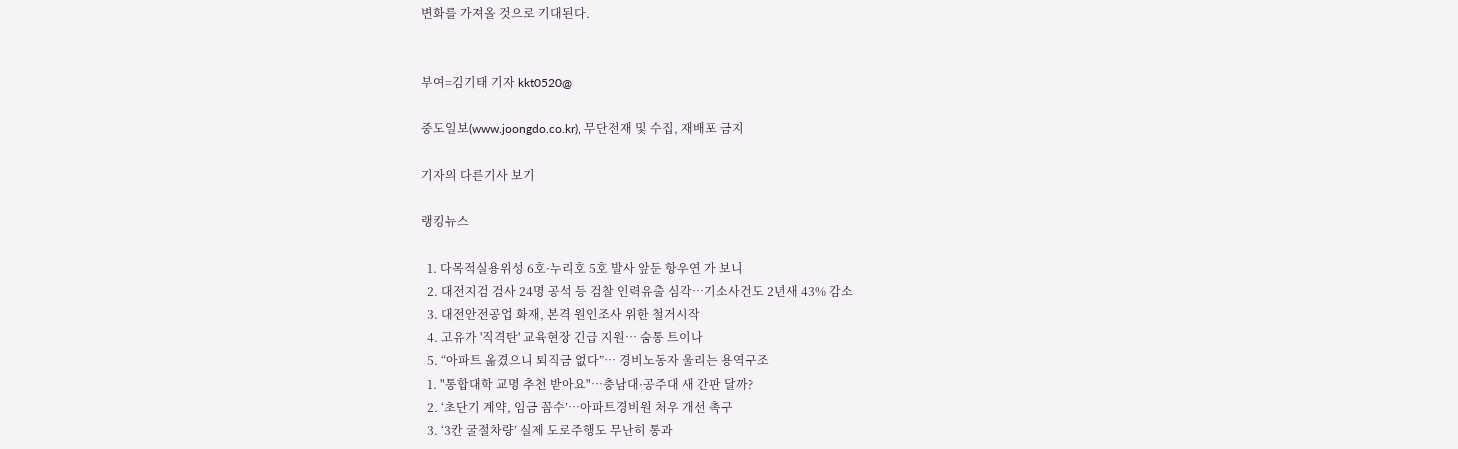변화를 가져올 것으로 기대된다.


부여=김기태 기자 kkt0520@

중도일보(www.joongdo.co.kr), 무단전재 및 수집, 재배포 금지

기자의 다른기사 보기

랭킹뉴스

  1. 다목적실용위성 6호·누리호 5호 발사 앞둔 항우연 가 보니
  2. 대전지검 검사 24명 공석 등 검찰 인력유출 심각…기소사건도 2년새 43% 감소
  3. 대전안전공업 화재, 본격 원인조사 위한 철거시작
  4. 고유가 '직격탄' 교육현장 긴급 지원… 숨통 트이나
  5. “아파트 옮겼으니 퇴직금 없다”… 경비노동자 울리는 용역구조
  1. "통합대학 교명 추천 받아요"…충남대·공주대 새 간판 달까?
  2. ‘초단기 계약, 임금 꼼수’…아파트경비원 처우 개선 촉구
  3. ‘3칸 굴절차량’ 실제 도로주행도 무난히 통과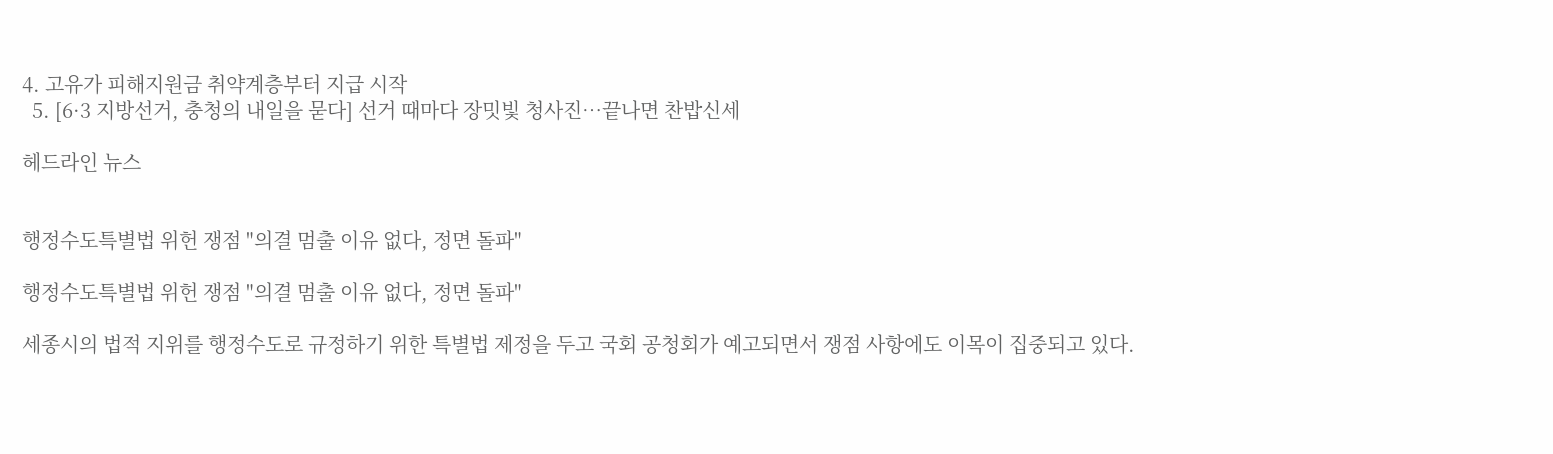4. 고유가 피해지원금 취약계층부터 지급 시작
  5. [6·3 지방선거, 충청의 내일을 묻다] 선거 때마다 장밋빛 청사진…끝나면 찬밥신세

헤드라인 뉴스


행정수도특별법 위헌 쟁점 "의결 멈출 이유 없다, 정면 돌파"

행정수도특별법 위헌 쟁점 "의결 멈출 이유 없다, 정면 돌파"

세종시의 법적 지위를 행정수도로 규정하기 위한 특별법 제정을 두고 국회 공청회가 예고되면서 쟁점 사항에도 이목이 집중되고 있다.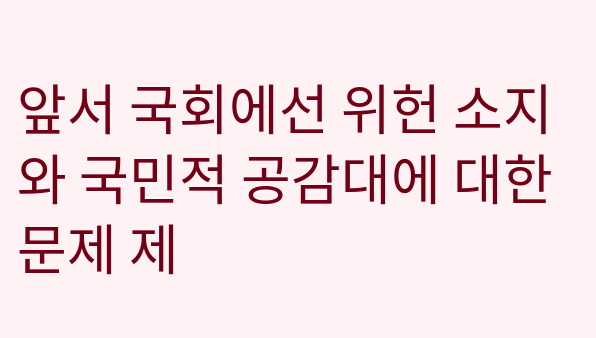앞서 국회에선 위헌 소지와 국민적 공감대에 대한 문제 제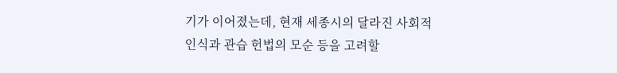기가 이어졌는데, 현재 세종시의 달라진 사회적 인식과 관습 헌법의 모순 등을 고려할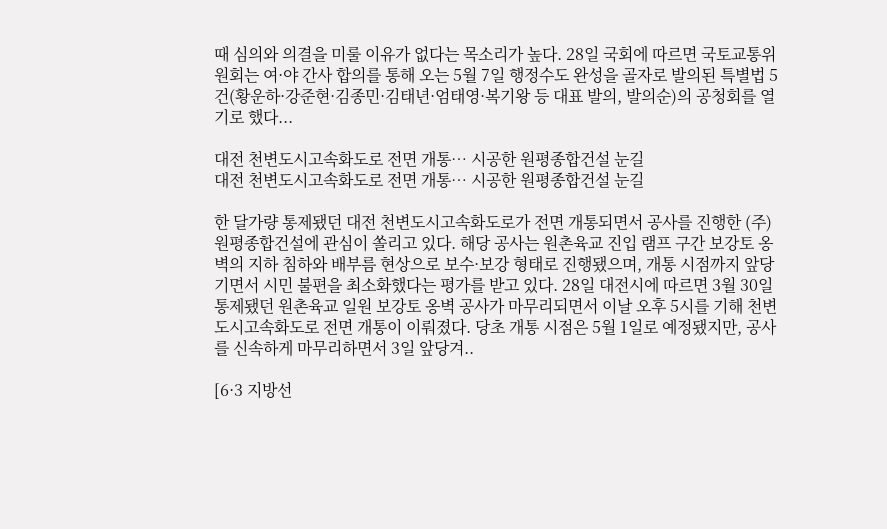때 심의와 의결을 미룰 이유가 없다는 목소리가 높다. 28일 국회에 따르면 국토교통위원회는 여·야 간사 합의를 통해 오는 5월 7일 행정수도 완성을 골자로 발의된 특별법 5건(황운하·강준현·김종민·김태년·엄태영·복기왕 등 대표 발의, 발의순)의 공청회를 열기로 했다...

대전 천변도시고속화도로 전면 개통… 시공한 원평종합건설 눈길
대전 천변도시고속화도로 전면 개통… 시공한 원평종합건설 눈길

한 달가량 통제됐던 대전 천변도시고속화도로가 전면 개통되면서 공사를 진행한 (주)원평종합건설에 관심이 쏠리고 있다. 해당 공사는 원촌육교 진입 램프 구간 보강토 옹벽의 지하 침하와 배부름 현상으로 보수·보강 형태로 진행됐으며, 개통 시점까지 앞당기면서 시민 불편을 최소화했다는 평가를 받고 있다. 28일 대전시에 따르면 3월 30일 통제됐던 원촌육교 일원 보강토 옹벽 공사가 마무리되면서 이날 오후 5시를 기해 천변도시고속화도로 전면 개통이 이뤄졌다. 당초 개통 시점은 5월 1일로 예정됐지만, 공사를 신속하게 마무리하면서 3일 앞당겨..

[6·3 지방선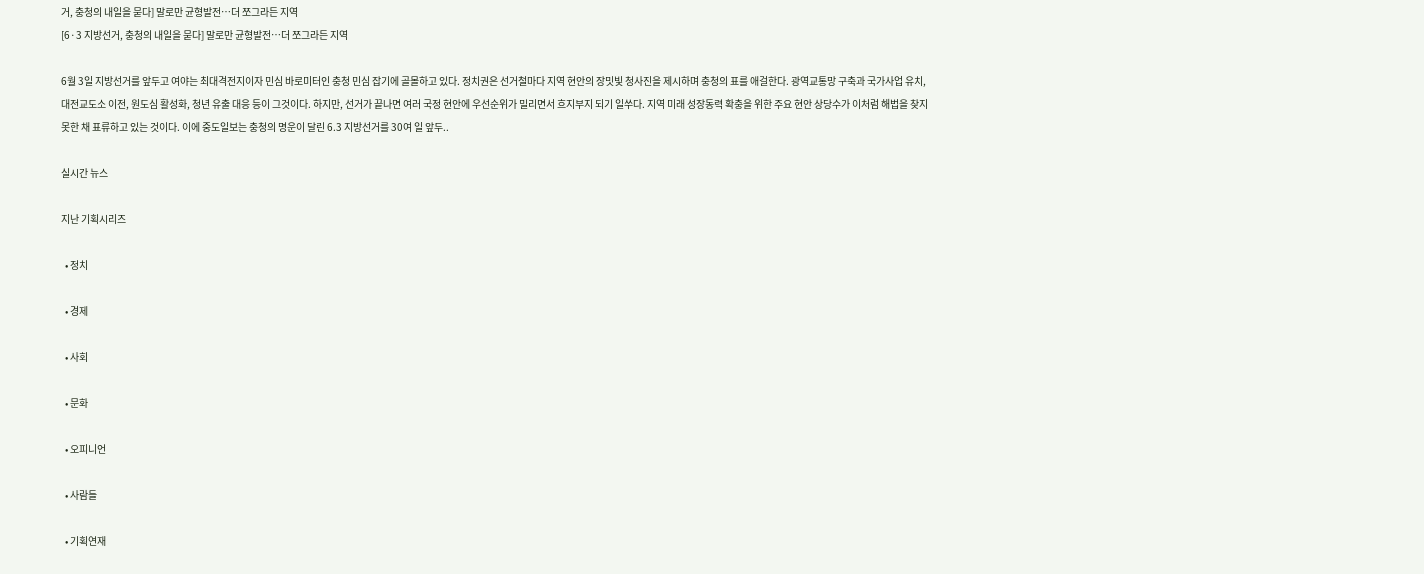거, 충청의 내일을 묻다] 말로만 균형발전…더 쪼그라든 지역
[6·3 지방선거, 충청의 내일을 묻다] 말로만 균형발전…더 쪼그라든 지역

6월 3일 지방선거를 앞두고 여야는 최대격전지이자 민심 바로미터인 충청 민심 잡기에 골몰하고 있다. 정치권은 선거철마다 지역 현안의 장밋빛 청사진을 제시하며 충청의 표를 애걸한다. 광역교통망 구축과 국가사업 유치, 대전교도소 이전, 원도심 활성화, 청년 유출 대응 등이 그것이다. 하지만, 선거가 끝나면 여러 국정 현안에 우선순위가 밀리면서 흐지부지 되기 일쑤다. 지역 미래 성장동력 확충을 위한 주요 현안 상당수가 이처럼 해법을 찾지 못한 채 표류하고 있는 것이다. 이에 중도일보는 충청의 명운이 달린 6.3 지방선거를 30여 일 앞두..

실시간 뉴스

지난 기획시리즈

  • 정치

  • 경제

  • 사회

  • 문화

  • 오피니언

  • 사람들

  • 기획연재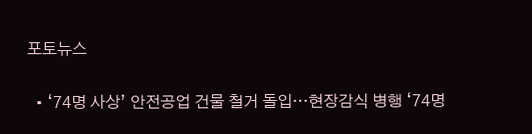포토뉴스

  • ‘74명 사상’ 안전공업 건물 철거 돌입…현장감식 병행 ‘74명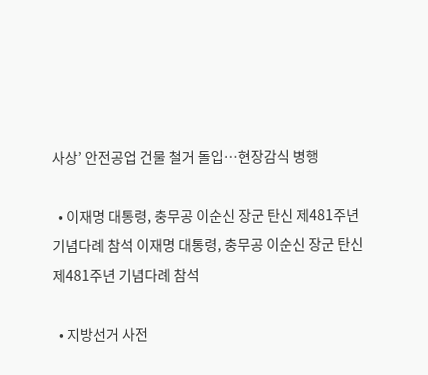사상’ 안전공업 건물 철거 돌입…현장감식 병행

  • 이재명 대통령, 충무공 이순신 장군 탄신 제481주년 기념다례 참석 이재명 대통령, 충무공 이순신 장군 탄신 제481주년 기념다례 참석

  • 지방선거 사전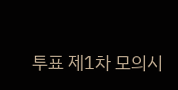투표 제1차 모의시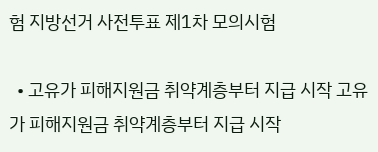험 지방선거 사전투표 제1차 모의시험

  • 고유가 피해지원금 취약계층부터 지급 시작 고유가 피해지원금 취약계층부터 지급 시작